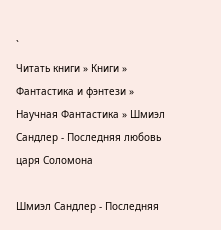`
Читать книги » Книги » Фантастика и фэнтези » Научная Фантастика » Шмиэл Сандлер - Последняя любовь царя Соломона

Шмиэл Сандлер - Последняя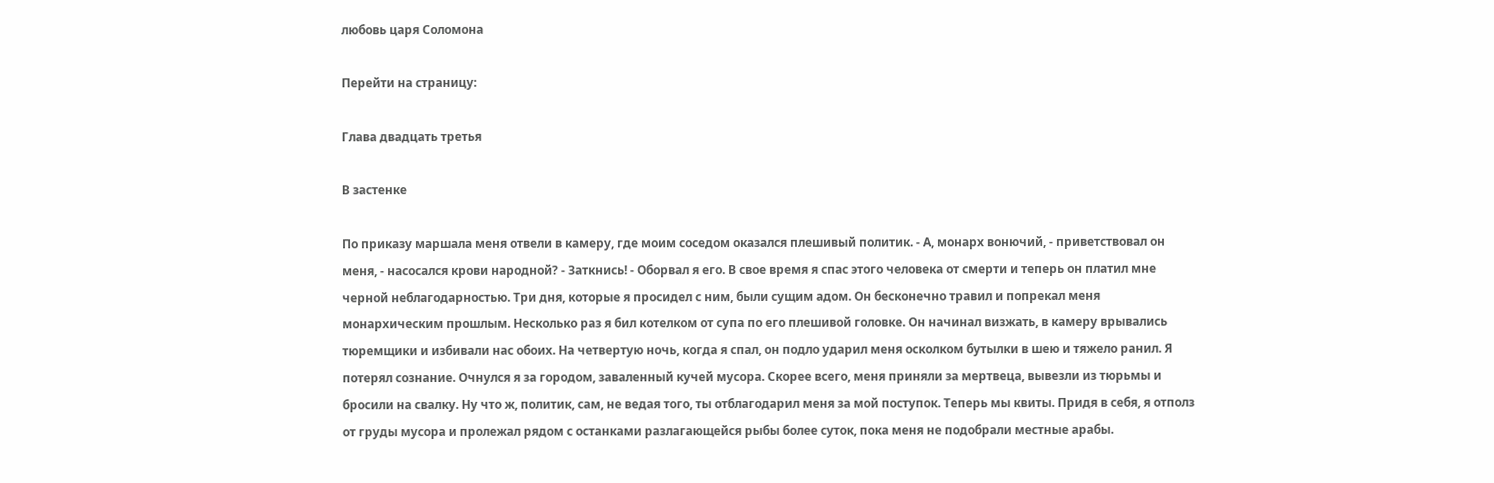любовь царя Соломона

Перейти на страницу:

Глава двадцать третья

В застенке

По приказу маршала меня отвели в камеру, где моим соседом оказался плешивый политик. - А, монарх вонючий, - приветствовал он меня, - насосался крови народной? - Заткнись! - Оборвал я его. В свое время я спас этого человека от смерти и теперь он платил мне черной неблагодарностью. Три дня, которые я просидел с ним, были сущим адом. Он бесконечно травил и попрекал меня монархическим прошлым. Несколько раз я бил котелком от супа по его плешивой головке. Он начинал визжать, в камеру врывались тюремщики и избивали нас обоих. На четвертую ночь, когда я спал, он подло ударил меня осколком бутылки в шею и тяжело ранил. Я потерял сознание. Очнулся я за городом, заваленный кучей мусора. Скорее всего, меня приняли за мертвеца, вывезли из тюрьмы и бросили на свалку. Ну что ж, политик, сам, не ведая того, ты отблагодарил меня за мой поступок. Теперь мы квиты. Придя в себя, я отполз от груды мусора и пролежал рядом с останками разлагающейся рыбы более суток, пока меня не подобрали местные арабы.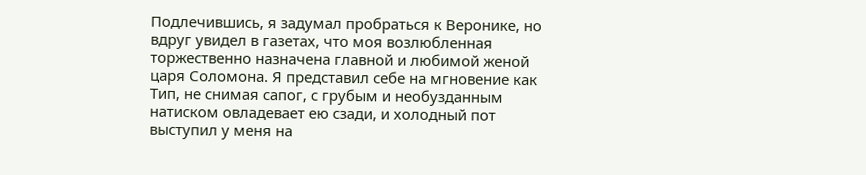Подлечившись, я задумал пробраться к Веронике, но вдруг увидел в газетах, что моя возлюбленная торжественно назначена главной и любимой женой царя Соломона. Я представил себе на мгновение как Тип, не снимая сапог, с грубым и необузданным натиском овладевает ею сзади, и холодный пот выступил у меня на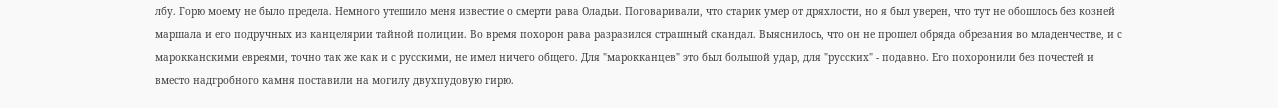лбу. Горю моему не было предела. Немного утешило меня известие о смерти рава Оладьи. Поговаривали, что старик умер от дряхлости, но я был уверен, что тут не обошлось без козней маршала и его подручных из канцелярии тайной полиции. Во время похорон рава разразился страшный скандал. Выяснилось, что он не прошел обряда обрезания во младенчестве, и с марокканскими евреями, точно так же как и с русскими, не имел ничего общего. Для "марокканцев" это был большой удар, для "русских" - подавно. Его похоронили без почестей и вместо надгробного камня поставили на могилу двухпудовую гирю.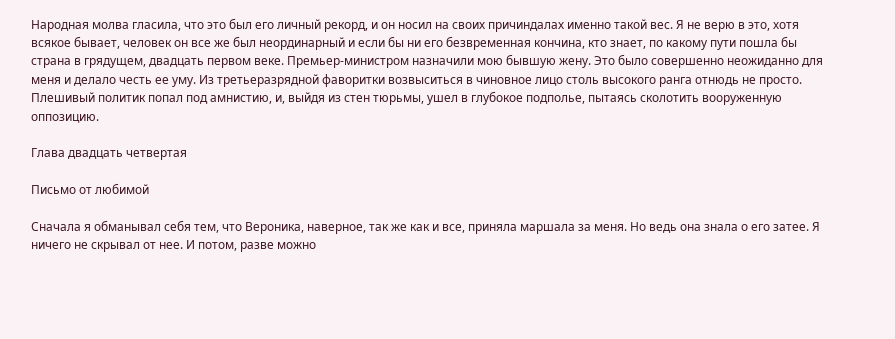Народная молва гласила, что это был его личный рекорд, и он носил на своих причиндалах именно такой вес. Я не верю в это, хотя всякое бывает, человек он все же был неординарный и если бы ни его безвременная кончина, кто знает, по какому пути пошла бы страна в грядущем, двадцать первом веке. Премьер-министром назначили мою бывшую жену. Это было совершенно неожиданно для меня и делало честь ее уму. Из третьеразрядной фаворитки возвыситься в чиновное лицо столь высокого ранга отнюдь не просто. Плешивый политик попал под амнистию, и, выйдя из стен тюрьмы, ушел в глубокое подполье, пытаясь сколотить вооруженную оппозицию.

Глава двадцать четвертая

Письмо от любимой

Сначала я обманывал себя тем, что Вероника, наверное, так же как и все, приняла маршала за меня. Но ведь она знала о его затее. Я ничего не скрывал от нее. И потом, разве можно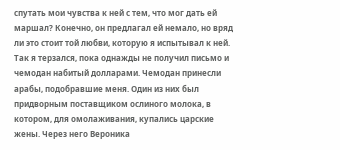спутать мои чувства к ней с тем, что мог дать ей маршал? Конечно, он предлагал ей немало, но вряд ли это стоит той любви, которую я испытывал к ней. Так я терзался, пока однажды не получил письмо и чемодан набитый долларами. Чемодан принесли арабы, подобравшие меня. Один из них был придворным поставщиком ослиного молока, в котором, для омолаживания, купались царские жены. Через него Вероника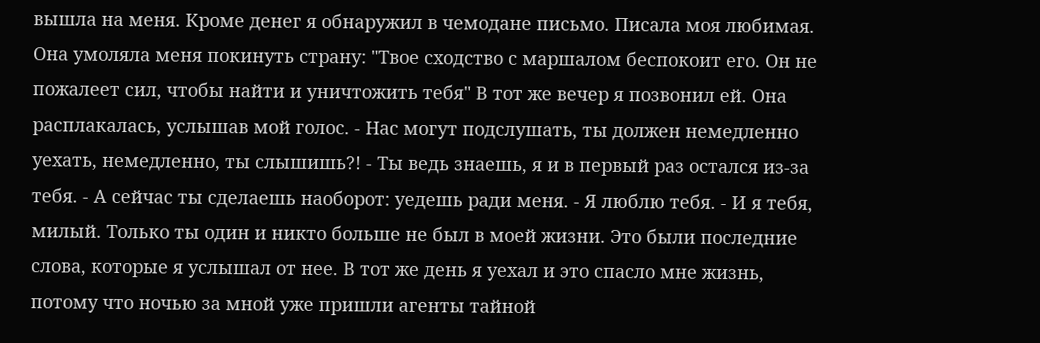вышла на меня. Кроме денег я обнаружил в чемодане письмо. Писала моя любимая. Она умоляла меня покинуть страну: "Твое сходство с маршалом беспокоит его. Он не пожалеет сил, чтобы найти и уничтожить тебя" В тот же вечер я позвонил ей. Она расплакалась, услышав мой голос. - Нас могут подслушать, ты должен немедленно уехать, немедленно, ты слышишь?! - Ты ведь знаешь, я и в первый раз остался из-за тебя. - А сейчас ты сделаешь наоборот: уедешь ради меня. - Я люблю тебя. - И я тебя, милый. Только ты один и никто больше не был в моей жизни. Это были последние слова, которые я услышал от нее. В тот же день я уехал и это спасло мне жизнь, потому что ночью за мной уже пришли агенты тайной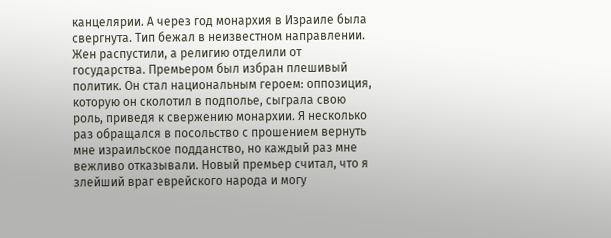канцелярии. А через год монархия в Израиле была свергнута. Тип бежал в неизвестном направлении. Жен распустили, а религию отделили от государства. Премьером был избран плешивый политик. Он стал национальным героем: оппозиция, которую он сколотил в подполье, сыграла свою роль, приведя к свержению монархии. Я несколько раз обращался в посольство с прошением вернуть мне израильское подданство, но каждый раз мне вежливо отказывали. Новый премьер считал, что я злейший враг еврейского народа и могу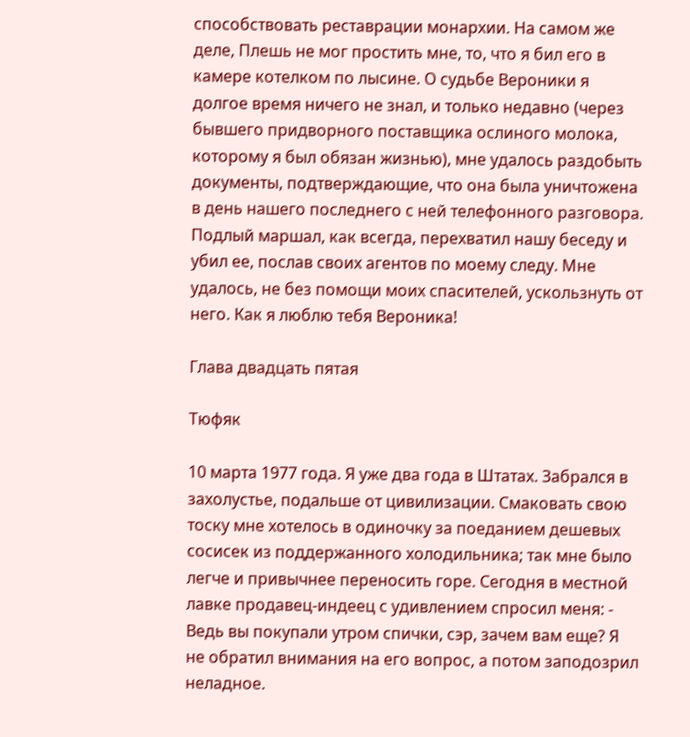способствовать реставрации монархии. На самом же деле, Плешь не мог простить мне, то, что я бил его в камере котелком по лысине. О судьбе Вероники я долгое время ничего не знал, и только недавно (через бывшего придворного поставщика ослиного молока, которому я был обязан жизнью), мне удалось раздобыть документы, подтверждающие, что она была уничтожена в день нашего последнего с ней телефонного разговора. Подлый маршал, как всегда, перехватил нашу беседу и убил ее, послав своих агентов по моему следу. Мне удалось, не без помощи моих спасителей, ускользнуть от него. Как я люблю тебя Вероника!

Глава двадцать пятая

Тюфяк

10 марта 1977 года. Я уже два года в Штатах. Забрался в захолустье, подальше от цивилизации. Смаковать свою тоску мне хотелось в одиночку за поеданием дешевых сосисек из поддержанного холодильника; так мне было легче и привычнее переносить горе. Сегодня в местной лавке продавец-индеец с удивлением спросил меня: - Ведь вы покупали утром спички, сэр, зачем вам еще? Я не обратил внимания на его вопрос, а потом заподозрил неладное.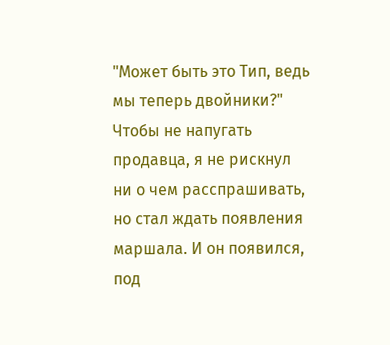"Может быть это Тип, ведь мы теперь двойники?" Чтобы не напугать продавца, я не рискнул ни о чем расспрашивать, но стал ждать появления маршала. И он появился, под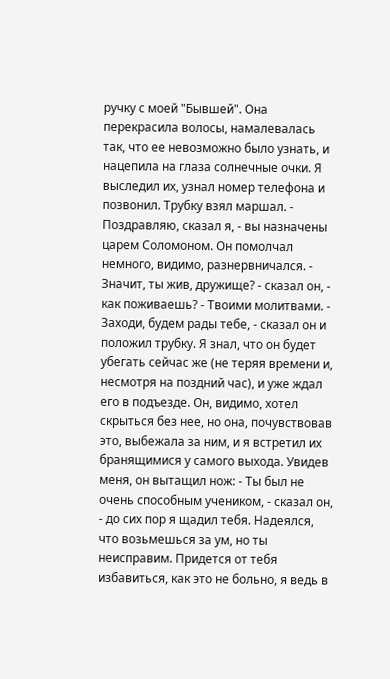ручку с моей "Бывшей". Она перекрасила волосы, намалевалась так, что ее невозможно было узнать, и нацепила на глаза солнечные очки. Я выследил их, узнал номер телефона и позвонил. Трубку взял маршал. - Поздравляю, сказал я, - вы назначены царем Соломоном. Он помолчал немного, видимо, разнервничался. - Значит, ты жив, дружище? - сказал он, - как поживаешь? - Твоими молитвами. - Заходи, будем рады тебе, - сказал он и положил трубку. Я знал, что он будет убегать сейчас же (не теряя времени и, несмотря на поздний час), и уже ждал его в подъезде. Он, видимо, хотел скрыться без нее, но она, почувствовав это, выбежала за ним, и я встретил их бранящимися у самого выхода. Увидев меня, он вытащил нож: - Ты был не очень способным учеником, - сказал он, - до сих пор я щадил тебя. Надеялся, что возьмешься за ум, но ты неисправим. Придется от тебя избавиться, как это не больно, я ведь в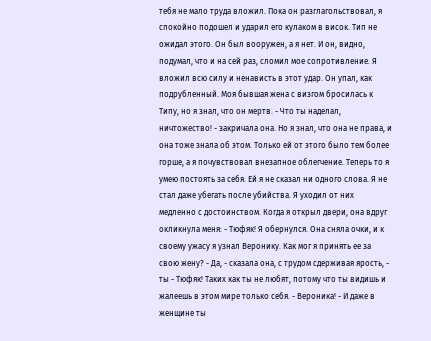тебя не мало труда вложил. Пока он разглагольствовал, я спокойно подошел и ударил его кулаком в висок. Тип не ожидал этого. Он был вооружен, а я нет. И он, видно, подумал, что и на сей раз, сломил мое сопротивление. Я вложил всю силу и ненависть в этот удар. Он упал, как подрубленный. Моя бывшая жена с визгом бросилась к Типу, но я знал, что он мертв. - Что ты наделал, ничтожество! - закричала она. Но я знал, что она не права, и она тоже знала об этом. Только ей от этого было тем более горше, а я почувствовал внезапное облегчение. Теперь то я умею постоять за себя. Ей я не сказал ни одного слова. Я не стал даже убегать после убийства. Я уходил от них медленно с достоинством. Когда я открыл двери, она вдруг окликнула меня: - Тюфяк! Я обернулся. Она сняла очки, и к своему ужасу я узнал Веронику. Как мог я принять ее за свою жену? - Да, - сказала она, с трудом сдерживая ярость, - ты - Тюфяк! Таких как ты не любят, потому что ты видишь и жалеешь в этом мире только себя. - Вероника! - И даже в женщине ты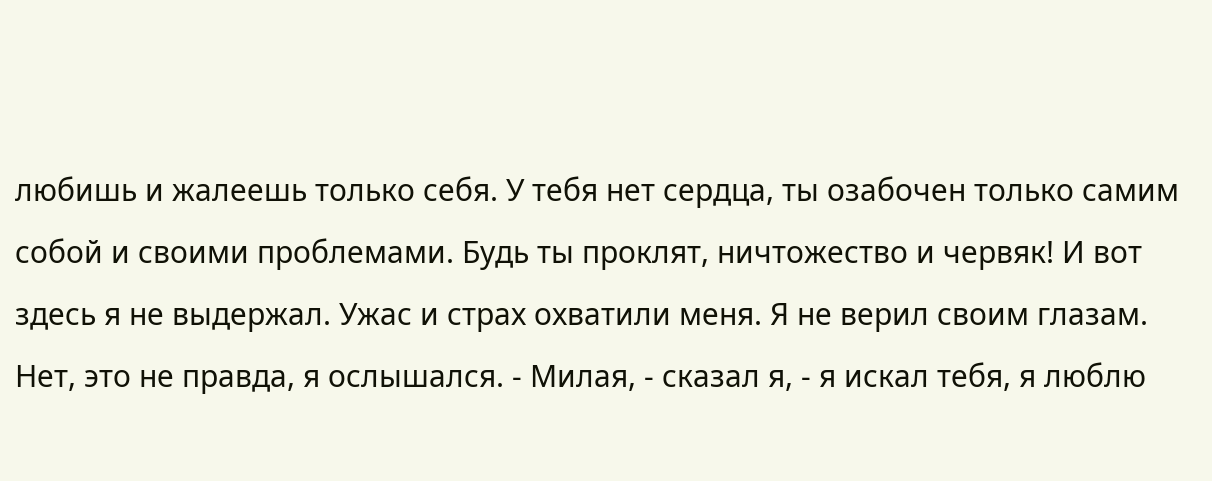любишь и жалеешь только себя. У тебя нет сердца, ты озабочен только самим собой и своими проблемами. Будь ты проклят, ничтожество и червяк! И вот здесь я не выдержал. Ужас и страх охватили меня. Я не верил своим глазам. Нет, это не правда, я ослышался. - Милая, - сказал я, - я искал тебя, я люблю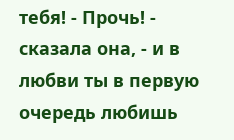тебя! - Прочь! - сказала она, - и в любви ты в первую очередь любишь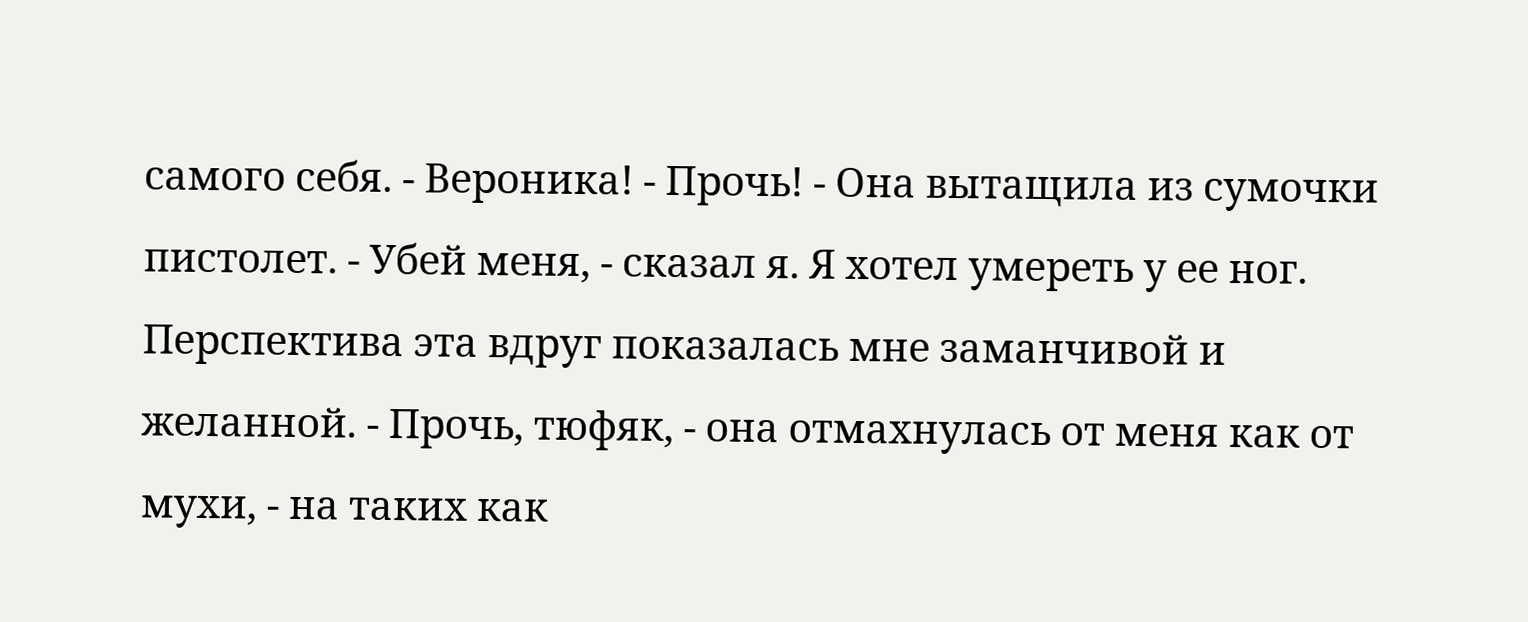самого себя. - Вероника! - Прочь! - Она вытащила из сумочки пистолет. - Убей меня, - сказал я. Я хотел умереть у ее ног. Перспектива эта вдруг показалась мне заманчивой и желанной. - Прочь, тюфяк, - она отмахнулась от меня как от мухи, - на таких как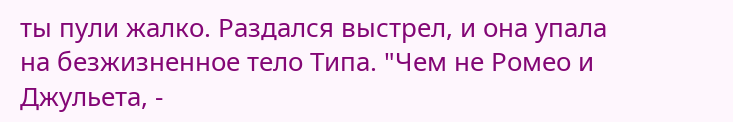ты пули жалко. Раздался выстрел, и она упала на безжизненное тело Типа. "Чем не Ромео и Джульета, -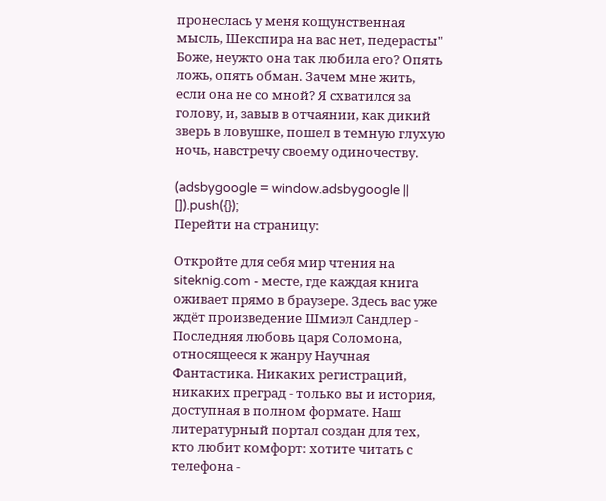пронеслась у меня кощунственная мысль, Шекспира на вас нет, педерасты" Боже, неужто она так любила его? Опять ложь, опять обман. Зачем мне жить, если она не со мной? Я схватился за голову, и, завыв в отчаянии, как дикий зверь в ловушке, пошел в темную глухую ночь, навстречу своему одиночеству.

(adsbygoogle = window.adsbygoogle || []).push({});
Перейти на страницу:

Откройте для себя мир чтения на siteknig.com - месте, где каждая книга оживает прямо в браузере. Здесь вас уже ждёт произведение Шмиэл Сандлер - Последняя любовь царя Соломона, относящееся к жанру Научная Фантастика. Никаких регистраций, никаких преград - только вы и история, доступная в полном формате. Наш литературный портал создан для тех, кто любит комфорт: хотите читать с телефона -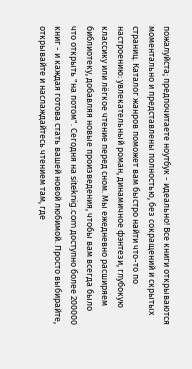пожалуйста; предпочитаете ноутбук - идеально! Все книги открываются моментально и представлены полностью, без сокращений и скрытых страниц. Каталог жанров поможет вам быстро найти что-то по настроению: увлекательный роман, динамичное фэнтези, глубокую классику или лёгкое чтение перед сном. Мы ежедневно расширяем библиотеку, добавляя новые произведения, чтобы вам всегда было что открыть "на потом". Сегодня на siteknig.com доступно более 200000 книг - и каждая готова стать вашей новой любимой. Просто выбирайте, открывайте и наслаждайтесь чтением там, где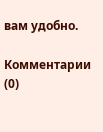вам удобно.

Комментарии (0)